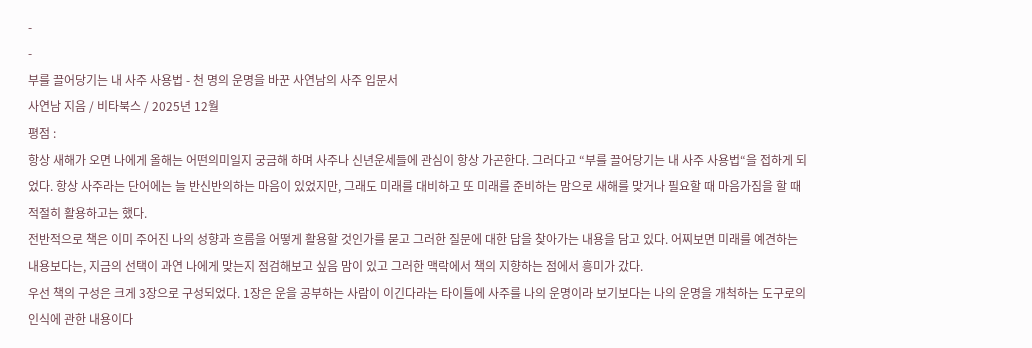-
-
부를 끌어당기는 내 사주 사용법 - 천 명의 운명을 바꾼 사연남의 사주 입문서
사연남 지음 / 비타북스 / 2025년 12월
평점 :
항상 새해가 오면 나에게 올해는 어떤의미일지 궁금해 하며 사주나 신년운세들에 관심이 항상 가곤한다. 그러다고 “부를 끌어당기는 내 사주 사용법“을 접하게 되었다. 항상 사주라는 단어에는 늘 반신반의하는 마음이 있었지만, 그래도 미래를 대비하고 또 미래를 준비하는 맘으로 새해를 맞거나 필요할 때 마음가짐을 할 때 적절히 활용하고는 했다.
전반적으로 책은 이미 주어진 나의 성향과 흐름을 어떻게 활용할 것인가를 묻고 그러한 질문에 대한 답을 찾아가는 내용을 담고 있다. 어찌보면 미래를 예견하는 내용보다는, 지금의 선택이 과연 나에게 맞는지 점검해보고 싶음 맘이 있고 그러한 맥락에서 책의 지향하는 점에서 흥미가 갔다.
우선 책의 구성은 크게 3장으로 구성되었다. 1장은 운을 공부하는 사람이 이긴다라는 타이틀에 사주를 나의 운명이라 보기보다는 나의 운명을 개척하는 도구로의 인식에 관한 내용이다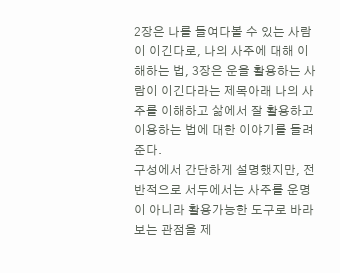2장은 나를 들여다볼 수 있는 사람이 이긴다로, 나의 사주에 대해 이해하는 법, 3장은 운을 활용하는 사람이 이긴다라는 제목아래 나의 사주를 이해하고 삶에서 잘 활용하고 이용하는 법에 대한 이야기를 들려준다.
구성에서 간단하게 설명했지만, 전반적으로 서두에서는 사주를 운명이 아니라 활용가능한 도구로 바라보는 관점을 제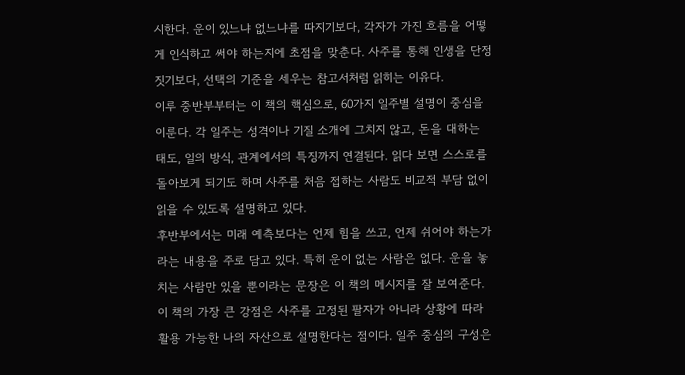시한다. 운이 있느냐 없느냐를 따지기보다, 각자가 가진 흐름을 어떻게 인식하고 써야 하는지에 초점을 맞춘다. 사주를 통해 인생을 단정 짓기보다, 선택의 기준을 세우는 참고서처럼 읽히는 이유다.
이루 중반부부터는 이 책의 핵심으로, 60가지 일주별 설명이 중심을 이룬다. 각 일주는 성격이나 기질 소개에 그치지 않고, 돈을 대하는 태도, 일의 방식, 관계에서의 특징까지 연결된다. 읽다 보면 스스로를 돌아보게 되기도 하며 사주를 처음 접하는 사람도 비교적 부담 없이 읽을 수 있도록 설명하고 있다.
후반부에서는 미래 예측보다는 언제 힘을 쓰고, 언제 쉬어야 하는가라는 내용을 주로 담고 있다. 특히 운이 없는 사람은 없다. 운을 놓치는 사람만 있을 뿐이라는 문장은 이 책의 메시지를 잘 보여준다.
이 책의 가장 큰 강점은 사주를 고정된 팔자가 아니라 상황에 따라 활용 가능한 나의 자산으로 설명한다는 점이다. 일주 중심의 구성은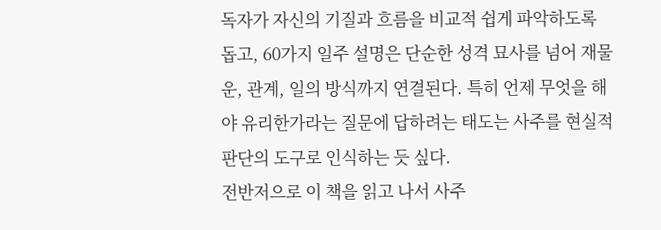독자가 자신의 기질과 흐름을 비교적 쉽게 파악하도록 돕고, 60가지 일주 설명은 단순한 성격 묘사를 넘어 재물운, 관계, 일의 방식까지 연결된다. 특히 언제 무엇을 해야 유리한가라는 질문에 답하려는 태도는 사주를 현실적 판단의 도구로 인식하는 듯 싶다.
전반저으로 이 책을 읽고 나서 사주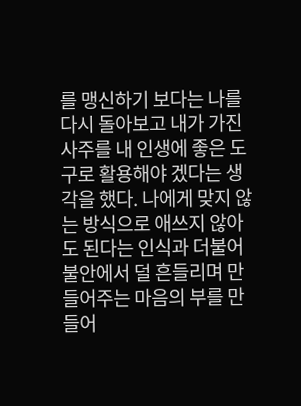를 맹신하기 보다는 나를 다시 돌아보고 내가 가진 사주를 내 인생에 좋은 도구로 활용해야 겠다는 생각을 했다. 나에게 맞지 않는 방식으로 애쓰지 않아도 된다는 인식과 더불어 불안에서 덜 흔들리며 만들어주는 마음의 부를 만들어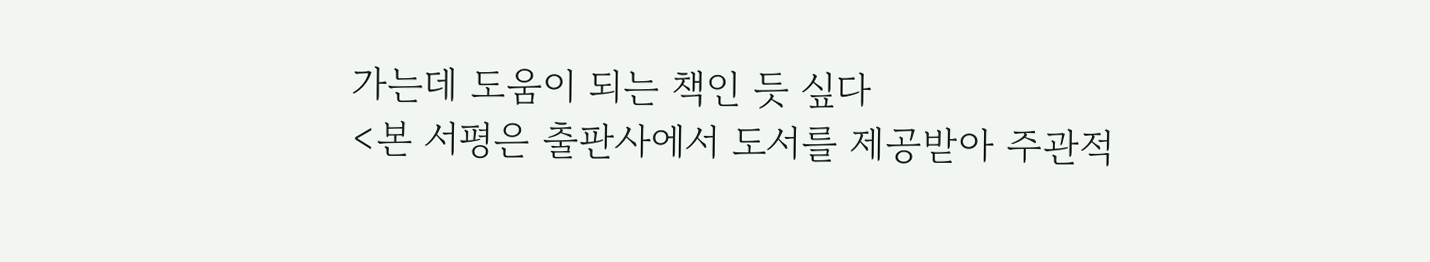가는데 도움이 되는 책인 듯 싶다
<본 서평은 출판사에서 도서를 제공받아 주관적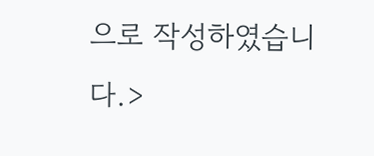으로 작성하였습니다.>